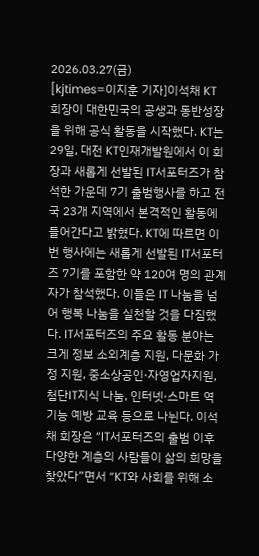2026.03.27(금)
[kjtimes=이지훈 기자]이석채 KT 회장이 대한민국의 공생과 동반성장을 위해 공식 활동을 시작했다. KT는 29일, 대전 KT인재개발원에서 이 회장과 새롭게 선발된 IT서포터즈가 참석한 가운데 7기 출범행사를 하고 전국 23개 지역에서 본격적인 활동에 들어간다고 밝혔다. KT에 따르면 이번 행사에는 새롭게 선발된 IT서포터즈 7기를 포함한 약 120여 명의 관계자가 참석했다. 이들은 IT 나눔을 넘어 행복 나눔을 실천할 것을 다짐했다. IT서포터즈의 주요 활동 분야는 크게 정보 소외계층 지원, 다문화 가정 지원, 중소상공인·자영업자지원, 첨단IT지식 나눔, 인터넷·스마트 역기능 예방 교육 등으로 나뉜다. 이석채 회장은 “IT서포터즈의 출범 이후 다양한 계층의 사람들이 삶의 희망을 찾았다”면서 “KT와 사회를 위해 소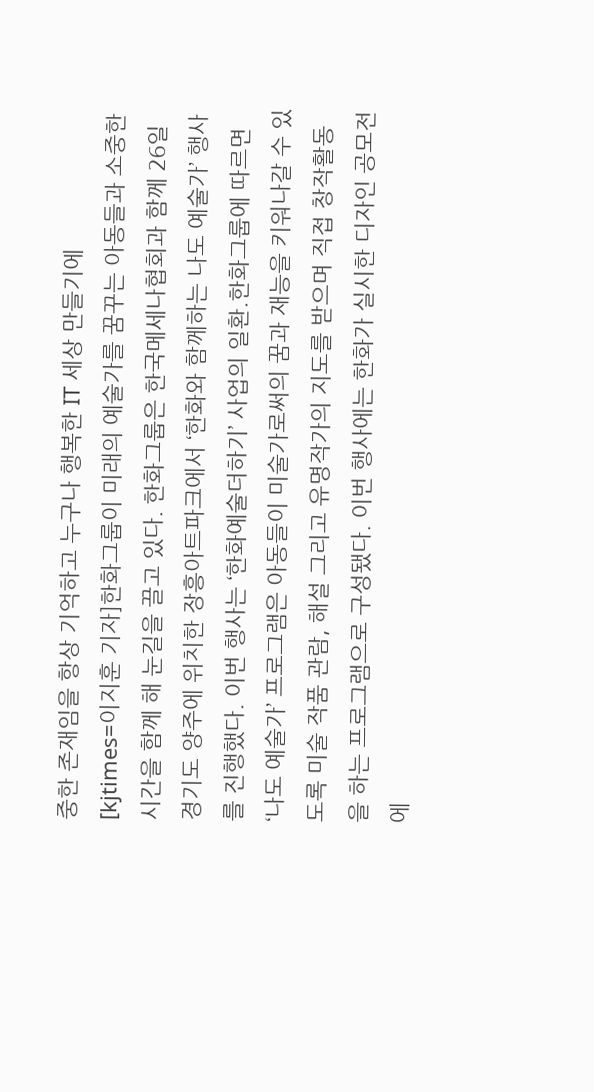중한 존재임을 항상 기억하고 누구나 행복한 IT 세상 만들기에
[kjtimes=이지훈 기자]한화그룹이 미래의 예술가를 꿈꾸는 아동들과 소중한 시간을 함께 해 눈길을 끌고 있다. 한화그룹은 한국메세나협회과 함께 26일 경기도 양주에 위치한 장흥아트파크에서 ‘한화와 함께하는 나도 예술가’ 행사를 진행했다. 이번 행사는 ‘한화예술더하기’ 사업의 일환.한화그룹에 따르면 ‘나도 예술가’ 프로그램은 아동들이 미술가로써의 꿈과 재능을 키워나갈 수 있도록 미술 작품 관람, 해설 그리고 유명작가의 지도를 받으며 직접 창작활동을 하는 프로그램으로 구성됐다. 이번 행사에는 한화가 실시한 디자인 공모전에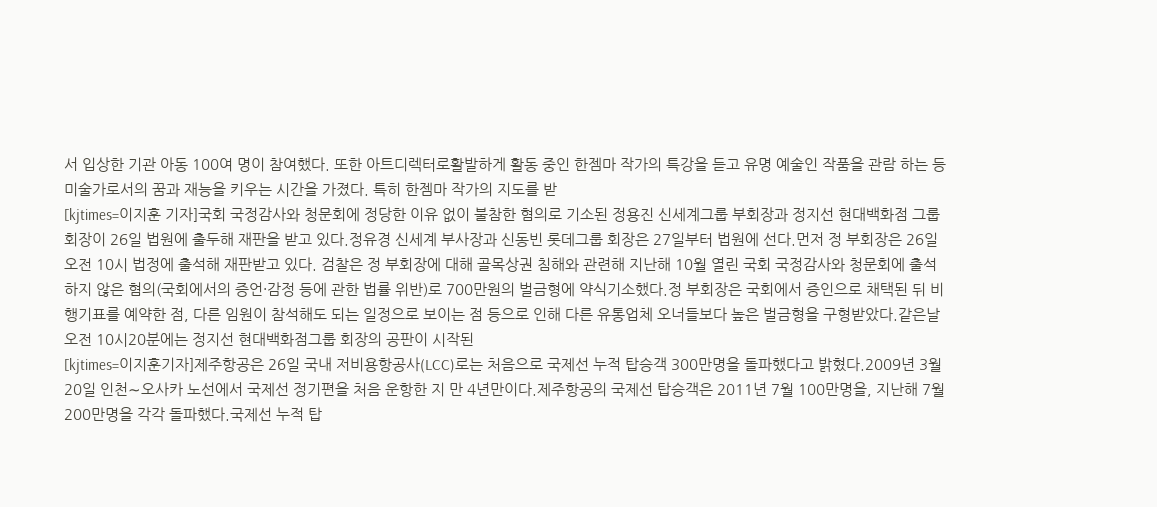서 입상한 기관 아동 100여 명이 참여했다. 또한 아트디렉터로활발하게 활동 중인 한젬마 작가의 특강을 듣고 유명 예술인 작품을 관람 하는 등 미술가로서의 꿈과 재능을 키우는 시간을 가졌다. 특히 한젬마 작가의 지도를 받
[kjtimes=이지훈 기자]국회 국정감사와 청문회에 정당한 이유 없이 불참한 혐의로 기소된 정용진 신세계그룹 부회장과 정지선 현대백화점 그룹 회장이 26일 법원에 출두해 재판을 받고 있다.정유경 신세계 부사장과 신동빈 롯데그룹 회장은 27일부터 법원에 선다.먼저 정 부회장은 26일 오전 10시 법정에 출석해 재판받고 있다. 검찰은 정 부회장에 대해 골목상권 침해와 관련해 지난해 10월 열린 국회 국정감사와 청문회에 출석하지 않은 혐의(국회에서의 증언·감정 등에 관한 법률 위반)로 700만원의 벌금형에 약식기소했다.정 부회장은 국회에서 증인으로 채택된 뒤 비행기표를 예약한 점, 다른 임원이 참석해도 되는 일정으로 보이는 점 등으로 인해 다른 유통업체 오너들보다 높은 벌금형을 구형받았다.같은날 오전 10시20분에는 정지선 현대백화점그룹 회장의 공판이 시작된
[kjtimes=이지훈기자]제주항공은 26일 국내 저비용항공사(LCC)로는 처음으로 국제선 누적 탑승객 300만명을 돌파했다고 밝혔다.2009년 3월20일 인천∼오사카 노선에서 국제선 정기편을 처음 운항한 지 만 4년만이다.제주항공의 국제선 탑승객은 2011년 7월 100만명을, 지난해 7월 200만명을 각각 돌파했다.국제선 누적 탑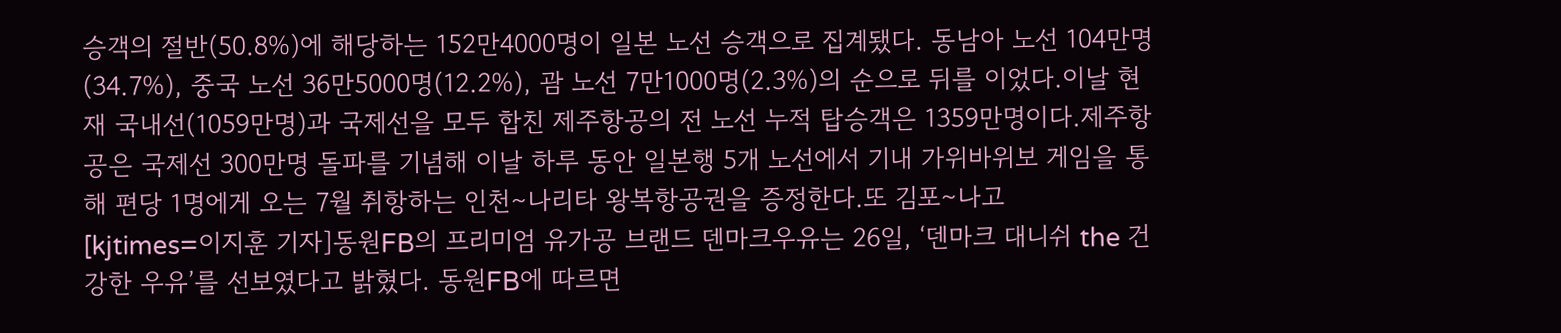승객의 절반(50.8%)에 해당하는 152만4000명이 일본 노선 승객으로 집계됐다. 동남아 노선 104만명(34.7%), 중국 노선 36만5000명(12.2%), 괌 노선 7만1000명(2.3%)의 순으로 뒤를 이었다.이날 현재 국내선(1059만명)과 국제선을 모두 합친 제주항공의 전 노선 누적 탑승객은 1359만명이다.제주항공은 국제선 300만명 돌파를 기념해 이날 하루 동안 일본행 5개 노선에서 기내 가위바위보 게임을 통해 편당 1명에게 오는 7월 취항하는 인천∼나리타 왕복항공권을 증정한다.또 김포∼나고
[kjtimes=이지훈 기자]동원FB의 프리미엄 유가공 브랜드 덴마크우유는 26일, ‘덴마크 대니쉬 the 건강한 우유’를 선보였다고 밝혔다. 동원FB에 따르면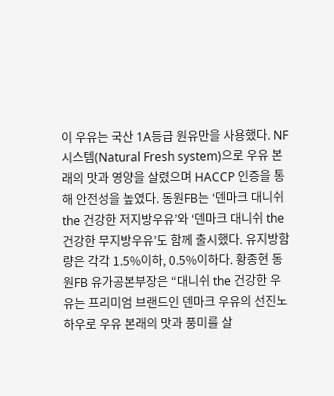이 우유는 국산 1A등급 원유만을 사용했다. NF시스템(Natural Fresh system)으로 우유 본래의 맛과 영양을 살렸으며 HACCP 인증을 통해 안전성을 높였다. 동원FB는 ‘덴마크 대니쉬 the 건강한 저지방우유’와 ‘덴마크 대니쉬 the 건강한 무지방우유’도 함께 출시했다. 유지방함량은 각각 1.5%이하, 0.5%이하다. 황종현 동원FB 유가공본부장은 “대니쉬 the 건강한 우유는 프리미엄 브랜드인 덴마크 우유의 선진노하우로 우유 본래의 맛과 풍미를 살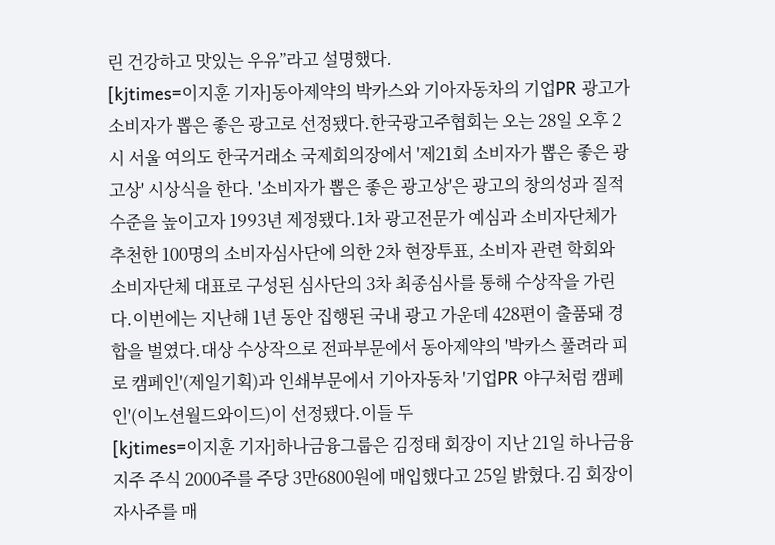린 건강하고 맛있는 우유”라고 설명했다.
[kjtimes=이지훈 기자]동아제약의 박카스와 기아자동차의 기업PR 광고가 소비자가 뽑은 좋은 광고로 선정됐다.한국광고주협회는 오는 28일 오후 2시 서울 여의도 한국거래소 국제회의장에서 '제21회 소비자가 뽑은 좋은 광고상' 시상식을 한다. '소비자가 뽑은 좋은 광고상'은 광고의 창의성과 질적 수준을 높이고자 1993년 제정됐다.1차 광고전문가 예심과 소비자단체가 추천한 100명의 소비자심사단에 의한 2차 현장투표, 소비자 관련 학회와 소비자단체 대표로 구성된 심사단의 3차 최종심사를 통해 수상작을 가린다.이번에는 지난해 1년 동안 집행된 국내 광고 가운데 428편이 출품돼 경합을 벌였다.대상 수상작으로 전파부문에서 동아제약의 '박카스 풀려라 피로 캠페인'(제일기획)과 인쇄부문에서 기아자동차 '기업PR 야구처럼 캠페인'(이노션월드와이드)이 선정됐다.이들 두
[kjtimes=이지훈 기자]하나금융그룹은 김정태 회장이 지난 21일 하나금융지주 주식 2000주를 주당 3만6800원에 매입했다고 25일 밝혔다.김 회장이 자사주를 매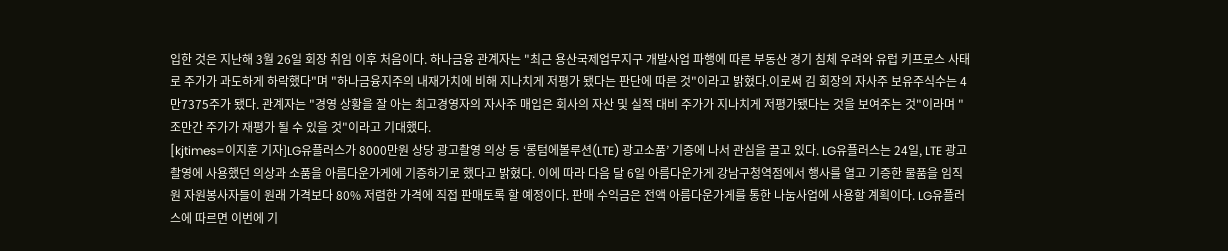입한 것은 지난해 3월 26일 회장 취임 이후 처음이다. 하나금융 관계자는 "최근 용산국제업무지구 개발사업 파행에 따른 부동산 경기 침체 우려와 유럽 키프로스 사태로 주가가 과도하게 하락했다"며 "하나금융지주의 내재가치에 비해 지나치게 저평가 됐다는 판단에 따른 것"이라고 밝혔다.이로써 김 회장의 자사주 보유주식수는 4만7375주가 됐다. 관계자는 "경영 상황을 잘 아는 최고경영자의 자사주 매입은 회사의 자산 및 실적 대비 주가가 지나치게 저평가됐다는 것을 보여주는 것"이라며 "조만간 주가가 재평가 될 수 있을 것"이라고 기대했다.
[kjtimes=이지훈 기자]LG유플러스가 8000만원 상당 광고촬영 의상 등 ‘롱텀에볼루션(LTE) 광고소품’ 기증에 나서 관심을 끌고 있다. LG유플러스는 24일, LTE 광고 촬영에 사용했던 의상과 소품을 아름다운가게에 기증하기로 했다고 밝혔다. 이에 따라 다음 달 6일 아름다운가게 강남구청역점에서 행사를 열고 기증한 물품을 임직원 자원봉사자들이 원래 가격보다 80% 저렴한 가격에 직접 판매토록 할 예정이다. 판매 수익금은 전액 아름다운가게를 통한 나눔사업에 사용할 계획이다. LG유플러스에 따르면 이번에 기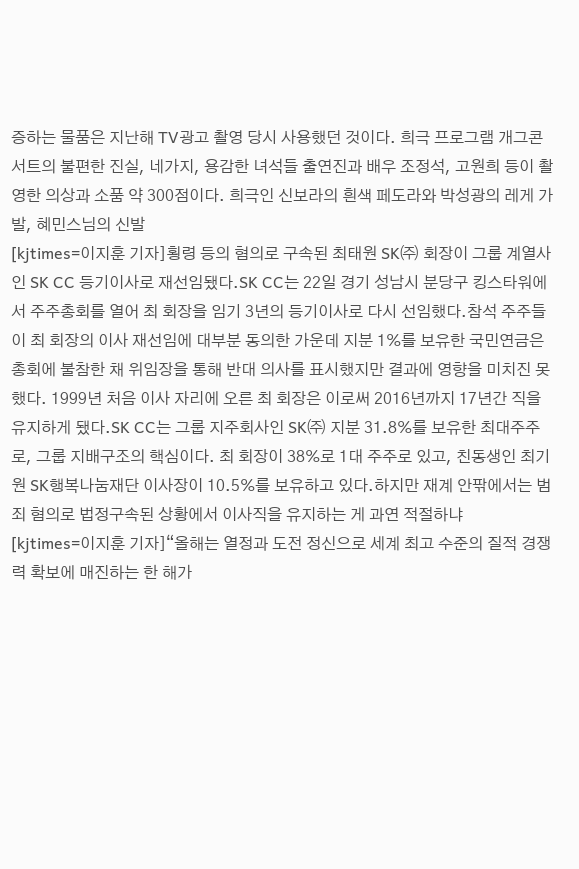증하는 물품은 지난해 TV광고 촬영 당시 사용했던 것이다. 희극 프로그램 개그콘서트의 불편한 진실, 네가지, 용감한 녀석들 출연진과 배우 조정석, 고원희 등이 촬영한 의상과 소품 약 300점이다. 희극인 신보라의 흰색 페도라와 박성광의 레게 가발, 혜민스님의 신발
[kjtimes=이지훈 기자]횡령 등의 혐의로 구속된 최태원 SK㈜ 회장이 그룹 계열사인 SK CC 등기이사로 재선임됐다.SK CC는 22일 경기 성남시 분당구 킹스타워에서 주주총회를 열어 최 회장을 임기 3년의 등기이사로 다시 선임했다.참석 주주들이 최 회장의 이사 재선임에 대부분 동의한 가운데 지분 1%를 보유한 국민연금은 총회에 불참한 채 위임장을 통해 반대 의사를 표시했지만 결과에 영향을 미치진 못했다. 1999년 처음 이사 자리에 오른 최 회장은 이로써 2016년까지 17년간 직을 유지하게 됐다.SK CC는 그룹 지주회사인 SK㈜ 지분 31.8%를 보유한 최대주주로, 그룹 지배구조의 핵심이다. 최 회장이 38%로 1대 주주로 있고, 친동생인 최기원 SK행복나눔재단 이사장이 10.5%를 보유하고 있다.하지만 재계 안팎에서는 범죄 혐의로 법정구속된 상황에서 이사직을 유지하는 게 과연 적절하냐
[kjtimes=이지훈 기자]“올해는 열정과 도전 정신으로 세계 최고 수준의 질적 경쟁력 확보에 매진하는 한 해가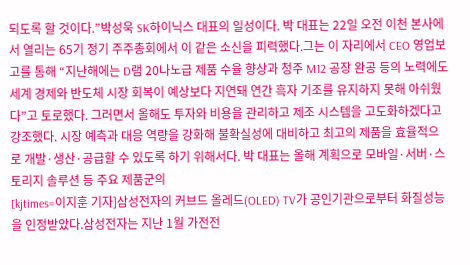되도록 할 것이다.”박성욱 SK하이닉스 대표의 일성이다. 박 대표는 22일 오전 이천 본사에서 열리는 65기 정기 주주총회에서 이 같은 소신을 피력했다.그는 이 자리에서 CEO 영업보고를 통해 “지난해에는 D램 20나노급 제품 수율 향상과 청주 M12 공장 완공 등의 노력에도 세계 경제와 반도체 시장 회복이 예상보다 지연돼 연간 흑자 기조를 유지하지 못해 아쉬웠다”고 토로했다. 그러면서 올해도 투자와 비용을 관리하고 제조 시스템을 고도화하겠다고 강조했다. 시장 예측과 대응 역량을 강화해 불확실성에 대비하고 최고의 제품을 효율적으로 개발·생산·공급할 수 있도록 하기 위해서다. 박 대표는 올해 계획으로 모바일·서버·스토리지 솔루션 등 주요 제품군의
[kjtimes=이지훈 기자]삼성전자의 커브드 올레드(OLED) TV가 공인기관으로부터 화질성능을 인정받았다.삼성전자는 지난 1월 가전전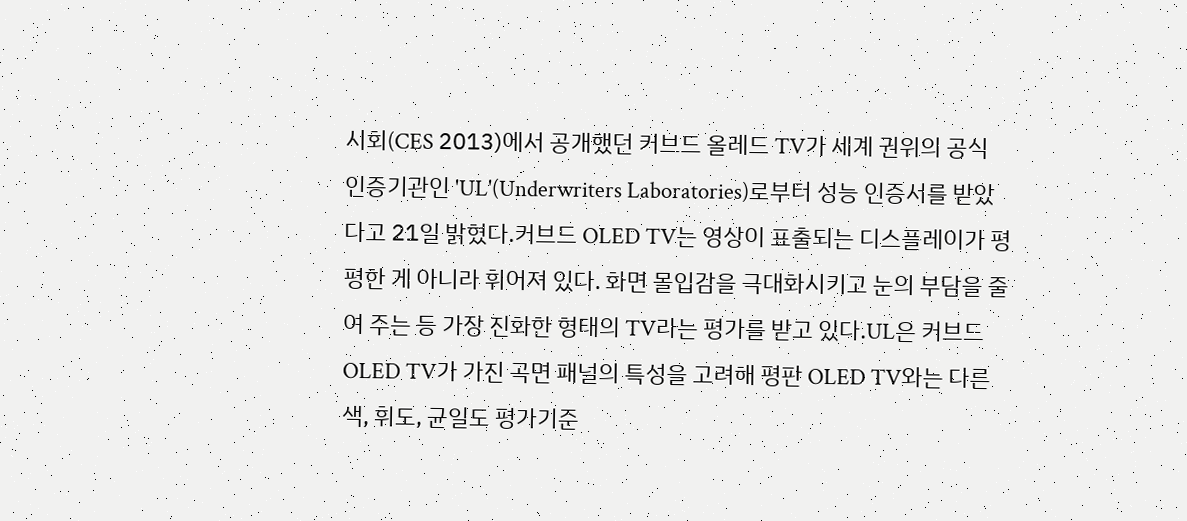시회(CES 2013)에서 공개했던 커브드 올레드 TV가 세계 권위의 공식 인증기관인 'UL'(Underwriters Laboratories)로부터 성능 인증서를 받았다고 21일 밝혔다.커브드 OLED TV는 영상이 표출되는 디스플레이가 평평한 게 아니라 휘어져 있다. 화면 몰입감을 극대화시키고 눈의 부담을 줄여 주는 등 가장 진화한 형태의 TV라는 평가를 받고 있다.UL은 커브드 OLED TV가 가진 곡면 패널의 특성을 고려해 평판 OLED TV와는 다른 색, 휘도, 균일도 평가기준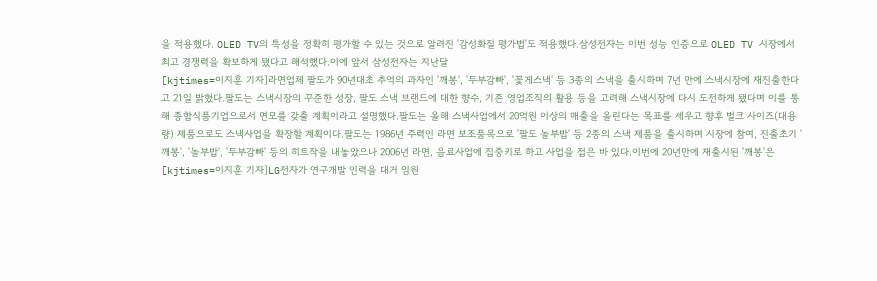을 적용했다. OLED TV의 특성을 정확히 평가할 수 있는 것으로 알려진 '감성화질 평가법'도 적용했다.삼성전자는 이번 성능 인증으로 OLED TV 시장에서 최고 경쟁력을 확보하게 됐다고 해석했다.이에 앞서 삼성전자는 지난달
[kjtimes=이지훈 기자]라면업체 팔도가 90년대초 추억의 과자인 '깨봉', '두부감빠', '꽃게스낵' 등 3종의 스낵을 출시하며 7년 만에 스낵시장에 재진출한다고 21일 밝혔다.팔도는 스낵시장의 꾸준한 성장, 팔도 스낵 브랜드에 대한 향수, 기존 영업조직의 활용 등을 고려해 스낵시장에 다시 도전하게 됐다며 이를 통해 종합식품기업으로서 면모를 갖출 계획이라고 설명했다.팔도는 올해 스낵사업에서 20억원 이상의 매출을 올린다는 목표를 세우고 향후 벌크 사이즈(대용량) 제품으로도 스낵사업을 확장할 계획이다.팔도는 1986년 주력인 라면 보조품목으로 '팔도 놀부밥' 등 2종의 스낵 제품을 출시하며 시장에 참여, 진출초기 '깨봉', '놀부밥', '두부감빠' 등의 히트작을 내놓았으나 2006년 라면, 음료사업에 집중키로 하고 사업을 접은 바 있다.이번에 20년만에 재출시된 '깨봉'은
[kjtimes=이지훈 기자]LG전자가 연구개발 인력을 대거 임원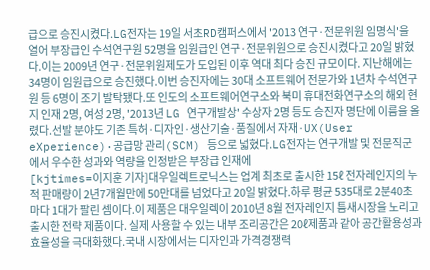급으로 승진시켰다.LG전자는 19일 서초RD캠퍼스에서 '2013 연구·전문위원 임명식'을 열어 부장급인 수석연구원 52명을 임원급인 연구·전문위원으로 승진시켰다고 20일 밝혔다.이는 2009년 연구·전문위원제도가 도입된 이후 역대 최다 승진 규모이다. 지난해에는 34명이 임원급으로 승진했다.이번 승진자에는 30대 소프트웨어 전문가와 1년차 수석연구원 등 6명이 조기 발탁됐다.또 인도의 소프트웨어연구소와 북미 휴대전화연구소의 해외 현지 인재 2명, 여성 2명, '2013년 LG 연구개발상' 수상자 2명 등도 승진자 명단에 이름을 올렸다.선발 분야도 기존 특허·디자인·생산기술·품질에서 자재·UX(User eXperience)·공급망 관리(SCM) 등으로 넓혔다.LG전자는 연구개발 및 전문직군에서 우수한 성과와 역량을 인정받은 부장급 인재에
[kjtimes=이지훈 기자]대우일렉트로닉스는 업계 최초로 출시한 15ℓ 전자레인지의 누적 판매량이 2년7개월만에 50만대를 넘었다고 20일 밝혔다.하루 평균 535대로 2분40초마다 1대가 팔린 셈이다.이 제품은 대우일렉이 2010년 8월 전자레인지 틈새시장을 노리고 출시한 전략 제품이다. 실제 사용할 수 있는 내부 조리공간은 20ℓ제품과 같아 공간활용성과 효율성을 극대화했다.국내 시장에서는 디자인과 가격경쟁력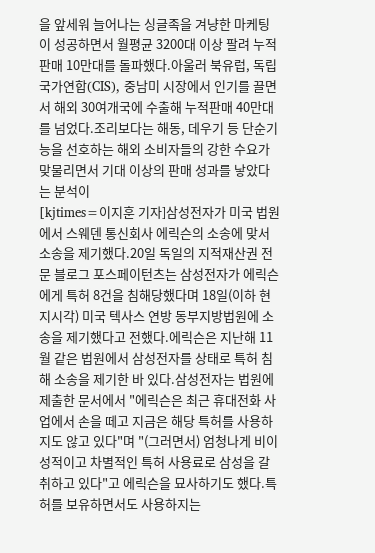을 앞세워 늘어나는 싱글족을 겨냥한 마케팅이 성공하면서 월평균 3200대 이상 팔려 누적판매 10만대를 돌파했다.아울러 북유럽, 독립국가연합(CIS), 중남미 시장에서 인기를 끌면서 해외 30여개국에 수출해 누적판매 40만대를 넘었다.조리보다는 해동, 데우기 등 단순기능을 선호하는 해외 소비자들의 강한 수요가 맞물리면서 기대 이상의 판매 성과를 낳았다는 분석이
[kjtimes=이지훈 기자]삼성전자가 미국 법원에서 스웨덴 통신회사 에릭슨의 소송에 맞서 소송을 제기했다.20일 독일의 지적재산권 전문 블로그 포스페이턴츠는 삼성전자가 에릭슨에게 특허 8건을 침해당했다며 18일(이하 현지시각) 미국 텍사스 연방 동부지방법원에 소송을 제기했다고 전했다.에릭슨은 지난해 11월 같은 법원에서 삼성전자를 상태로 특허 침해 소송을 제기한 바 있다.삼성전자는 법원에 제출한 문서에서 "에릭슨은 최근 휴대전화 사업에서 손을 떼고 지금은 해당 특허를 사용하지도 않고 있다"며 "(그러면서) 엄청나게 비이성적이고 차별적인 특허 사용료로 삼성을 갈취하고 있다"고 에릭슨을 묘사하기도 했다.특허를 보유하면서도 사용하지는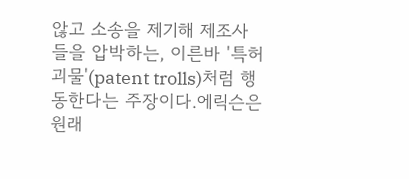않고 소송을 제기해 제조사들을 압박하는, 이른바 '특허 괴물'(patent trolls)처럼 행동한다는 주장이다.에릭슨은 원래